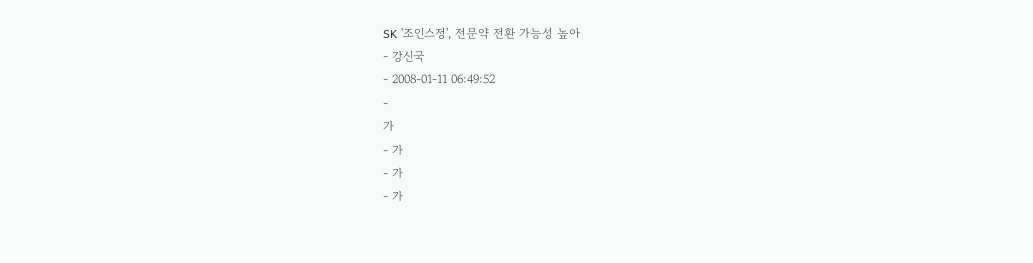SK '조인스정', 전문약 전환 가능성 높아
- 강신국
- 2008-01-11 06:49:52
-
가
- 가
- 가
- 가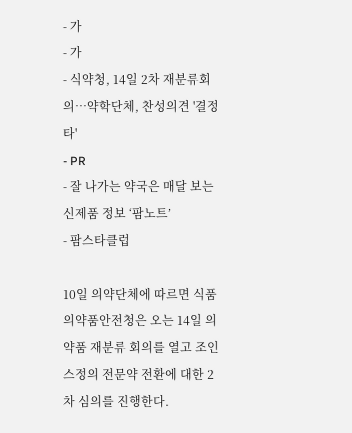- 가
- 가
- 식약청, 14일 2차 재분류회의…약학단체, 찬성의견 '결정타'
- PR
- 잘 나가는 약국은 매달 보는 신제품 정보 ‘팜노트’
- 팜스타클럽

10일 의약단체에 따르면 식품의약품안전청은 오는 14일 의약품 재분류 회의를 열고 조인스정의 전문약 전환에 대한 2차 심의를 진행한다.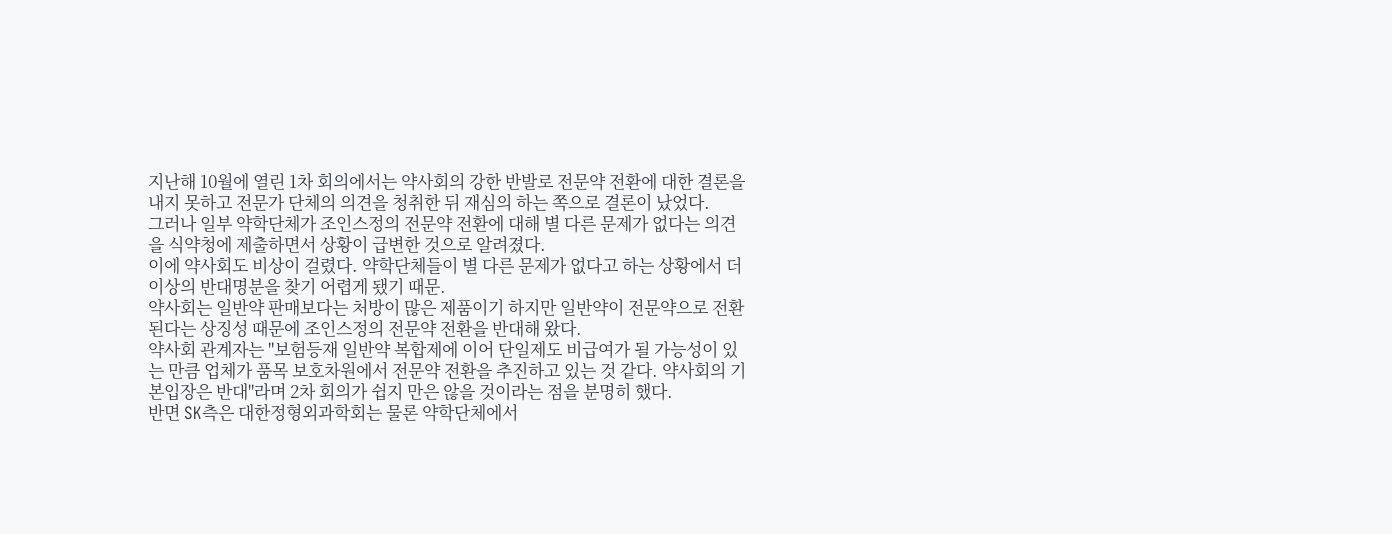지난해 10월에 열린 1차 회의에서는 약사회의 강한 반발로 전문약 전환에 대한 결론을 내지 못하고 전문가 단체의 의견을 청취한 뒤 재심의 하는 쪽으로 결론이 났었다.
그러나 일부 약학단체가 조인스정의 전문약 전환에 대해 별 다른 문제가 없다는 의견을 식약청에 제출하면서 상황이 급변한 것으로 알려졌다.
이에 약사회도 비상이 걸렸다. 약학단체들이 별 다른 문제가 없다고 하는 상황에서 더 이상의 반대명분을 찾기 어렵게 됐기 때문.
약사회는 일반약 판매보다는 처방이 많은 제품이기 하지만 일반약이 전문약으로 전환된다는 상징성 때문에 조인스정의 전문약 전환을 반대해 왔다.
약사회 관계자는 "보험등재 일반약 복합제에 이어 단일제도 비급여가 될 가능성이 있는 만큼 업체가 품목 보호차원에서 전문약 전환을 추진하고 있는 것 같다. 약사회의 기본입장은 반대"라며 2차 회의가 쉽지 만은 않을 것이라는 점을 분명히 했다.
반면 SK측은 대한정형외과학회는 물론 약학단체에서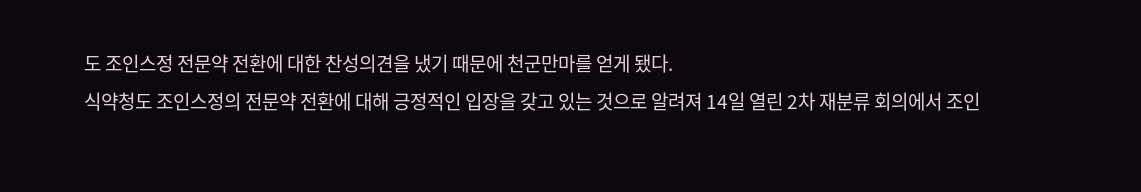도 조인스정 전문약 전환에 대한 찬성의견을 냈기 때문에 천군만마를 얻게 됐다.
식약청도 조인스정의 전문약 전환에 대해 긍정적인 입장을 갖고 있는 것으로 알려져 14일 열린 2차 재분류 회의에서 조인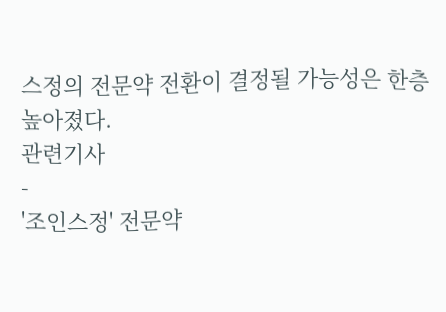스정의 전문약 전환이 결정될 가능성은 한층 높아졌다.
관련기사
-
'조인스정' 전문약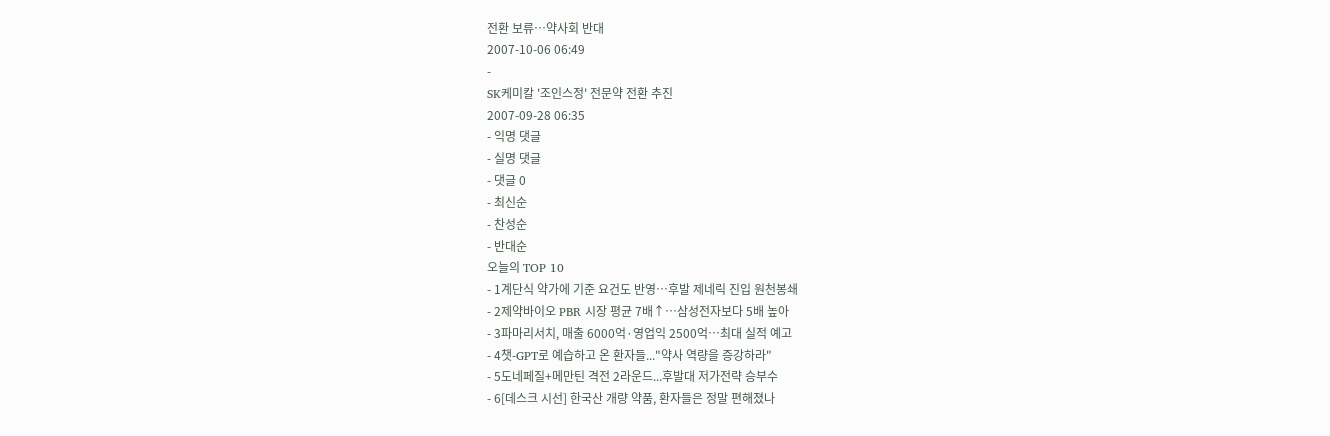전환 보류…약사회 반대
2007-10-06 06:49
-
SK케미칼 '조인스정' 전문약 전환 추진
2007-09-28 06:35
- 익명 댓글
- 실명 댓글
- 댓글 0
- 최신순
- 찬성순
- 반대순
오늘의 TOP 10
- 1계단식 약가에 기준 요건도 반영…후발 제네릭 진입 원천봉쇄
- 2제약바이오 PBR 시장 평균 7배↑…삼성전자보다 5배 높아
- 3파마리서치, 매출 6000억·영업익 2500억…최대 실적 예고
- 4챗-GPT로 예습하고 온 환자들..."약사 역량을 증강하라"
- 5도네페질+메만틴 격전 2라운드...후발대 저가전략 승부수
- 6[데스크 시선] 한국산 개량 약품, 환자들은 정말 편해졌나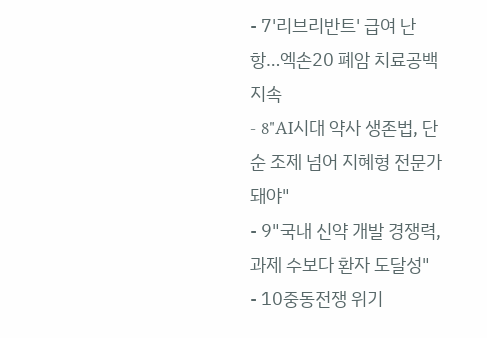- 7'리브리반트' 급여 난항…엑손20 폐암 치료공백 지속
- 8"AI시대 약사 생존법, 단순 조제 넘어 지혜형 전문가 돼야"
- 9"국내 신약 개발 경쟁력, 과제 수보다 환자 도달성"
- 10중동전쟁 위기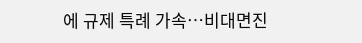에 규제 특례 가속…비대면진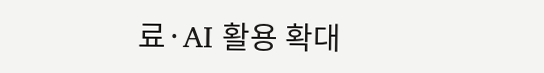료·AI 활용 확대